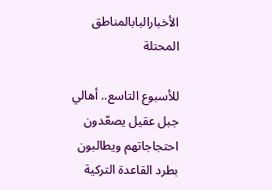الأخبارالبابالمناطق المحتلة

للأسبوع التاسع.. أهالي جبل عقيل يصعّدون احتجاجاتهم ويطالبون بطرد القاعدة التركية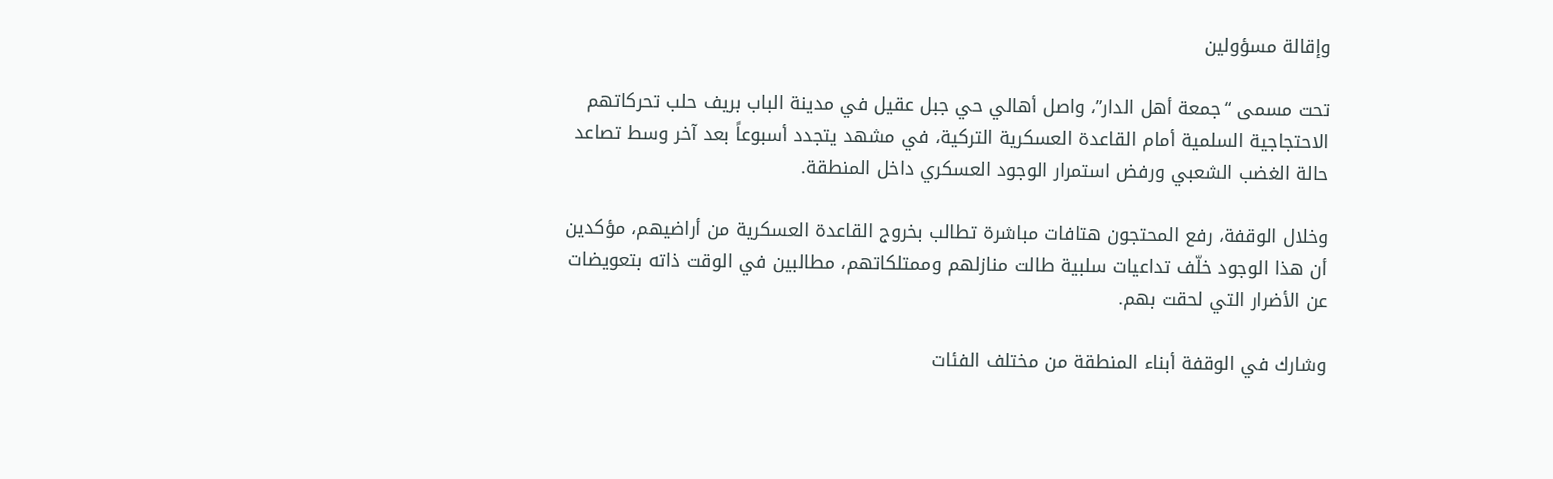وإقالة مسؤولين

تحت مسمى “جمعة أهل الدار”، واصل أهالي حي جبل عقيل في مدينة الباب بريف حلب تحركاتهم الاحتجاجية السلمية أمام القاعدة العسكرية التركية، في مشهد يتجدد أسبوعاً بعد آخر وسط تصاعد حالة الغضب الشعبي ورفض استمرار الوجود العسكري داخل المنطقة.

وخلال الوقفة، رفع المحتجون هتافات مباشرة تطالب بخروج القاعدة العسكرية من أراضيهم، مؤكدين أن هذا الوجود خلّف تداعيات سلبية طالت منازلهم وممتلكاتهم، مطالبين في الوقت ذاته بتعويضات عن الأضرار التي لحقت بهم.

وشارك في الوقفة أبناء المنطقة من مختلف الفئات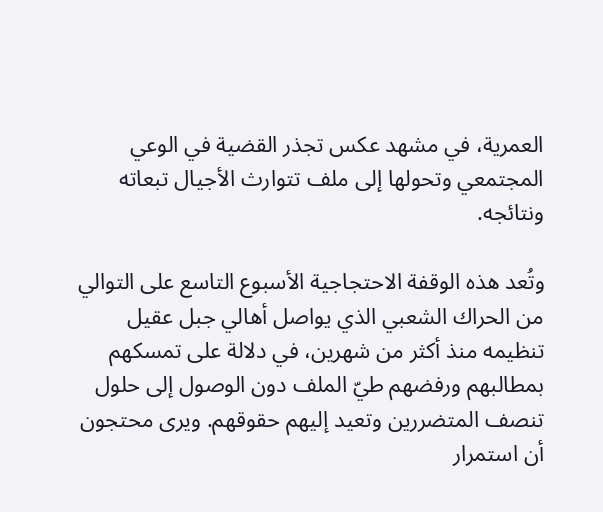العمرية، في مشهد عكس تجذر القضية في الوعي المجتمعي وتحولها إلى ملف تتوارث الأجيال تبعاته ونتائجه.

وتُعد هذه الوقفة الاحتجاجية الأسبوع التاسع على التوالي من الحراك الشعبي الذي يواصل أهالي جبل عقيل تنظيمه منذ أكثر من شهرين، في دلالة على تمسكهم بمطالبهم ورفضهم طيّ الملف دون الوصول إلى حلول تنصف المتضررين وتعيد إليهم حقوقهم. ويرى محتجون أن استمرار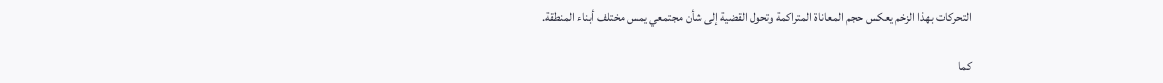التحركات بهذا الزخم يعكس حجم المعاناة المتراكمة وتحول القضية إلى شأن مجتمعي يمس مختلف أبناء المنطقة.

كما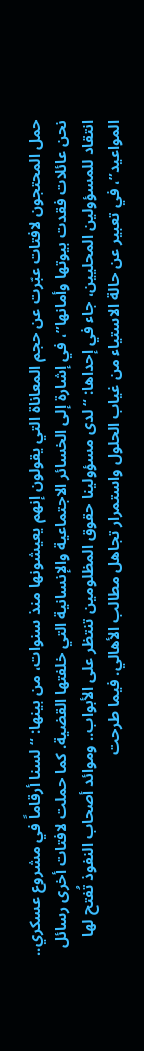حمل المحتجون لافتات عبّرت عن حجم المعاناة التي يقولون إنهم يعيشونها منذ سنوات، من بينها: “لسنا أرقاماً في مشروع عسكري.. نحن عائلات فقدت بيوتها وأمانها”، في إشارة إلى الخسائر الاجتماعية والإنسانية التي خلفتها القضية. كما حملت لافتات أخرى رسائل انتقاد للمسؤولين المحليين، جاء في إحداها: “لدى مسؤولينا حقوق المظلومين تنتظر على الأبواب.. وموائد أصحاب النفوذ تُفتح لها المواعيد”، في تعبير عن حالة الاستياء من غياب الحلول واستمرار تجاهل مطالب الأهالي. فيما طرحت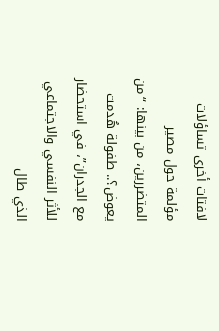لافتات أخرى تساؤلات مؤلمة حول مصير المتضررين، من بينها: “من يعوض؟.. طفولة هُدمت مع الجدران”، في استحضار للأثر النفسي والاجتماعي الذي طال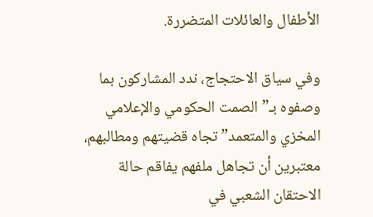الأطفال والعائلات المتضررة.

وفي سياق الاحتجاج، ندد المشاركون بما وصفوه بـ”الصمت الحكومي والإعلامي المخزي والمتعمد” تجاه قضيتهم ومطالبهم، معتبرين أن تجاهل ملفهم يفاقم حالة الاحتقان الشعبي في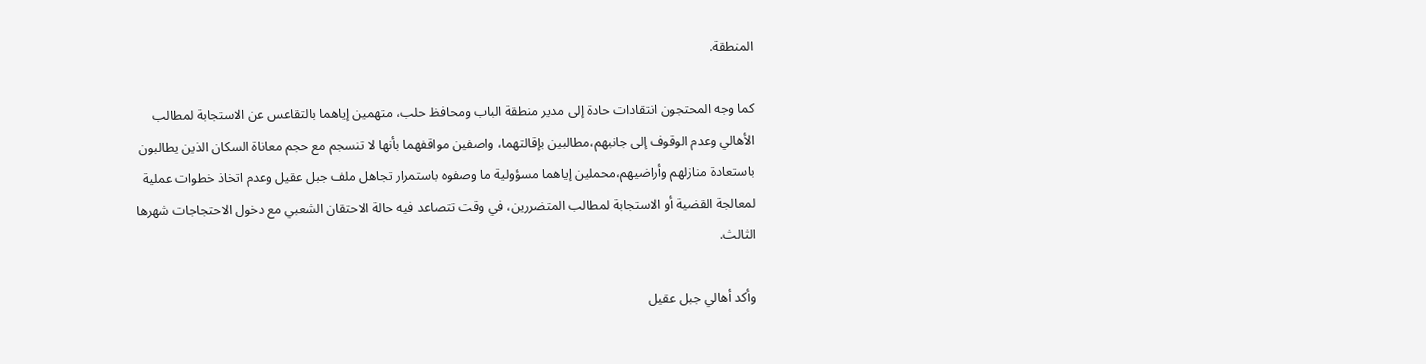المنطقة.

كما وجه المحتجون انتقادات حادة إلى مدير منطقة الباب ومحافظ حلب، متهمين إياهما بالتقاعس عن الاستجابة لمطالب الأهالي وعدم الوقوف إلى جانبهم،مطالبين بإقالتهما، واصفين مواقفهما بأنها لا تنسجم مع حجم معاناة السكان الذين يطالبون باستعادة منازلهم وأراضيهم،محملين إياهما مسؤولية ما وصفوه باستمرار تجاهل ملف جبل عقيل وعدم اتخاذ خطوات عملية لمعالجة القضية أو الاستجابة لمطالب المتضررين، في وقت تتصاعد فيه حالة الاحتقان الشعبي مع دخول الاحتجاجات شهرها الثالث.

وأكد أهالي جبل عقيل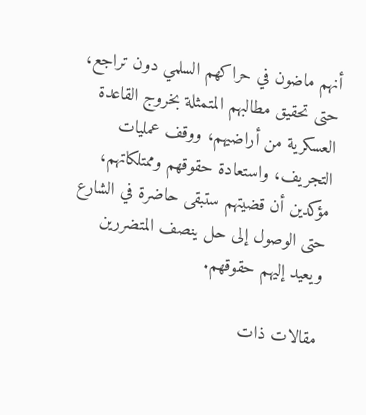أنهم ماضون في حراكهم السلمي دون تراجع، حتى تحقيق مطالبهم المتمثلة بخروج القاعدة العسكرية من أراضيهم، ووقف عمليات التجريف، واستعادة حقوقهم وممتلكاتهم، مؤكدين أن قضيتهم ستبقى حاضرة في الشارع حتى الوصول إلى حل ينصف المتضررين ويعيد إليهم حقوقهم.

مقالات ذات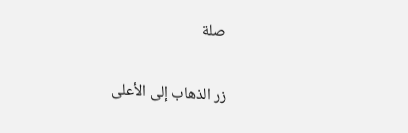صلة

زر الذهاب إلى الأعلى